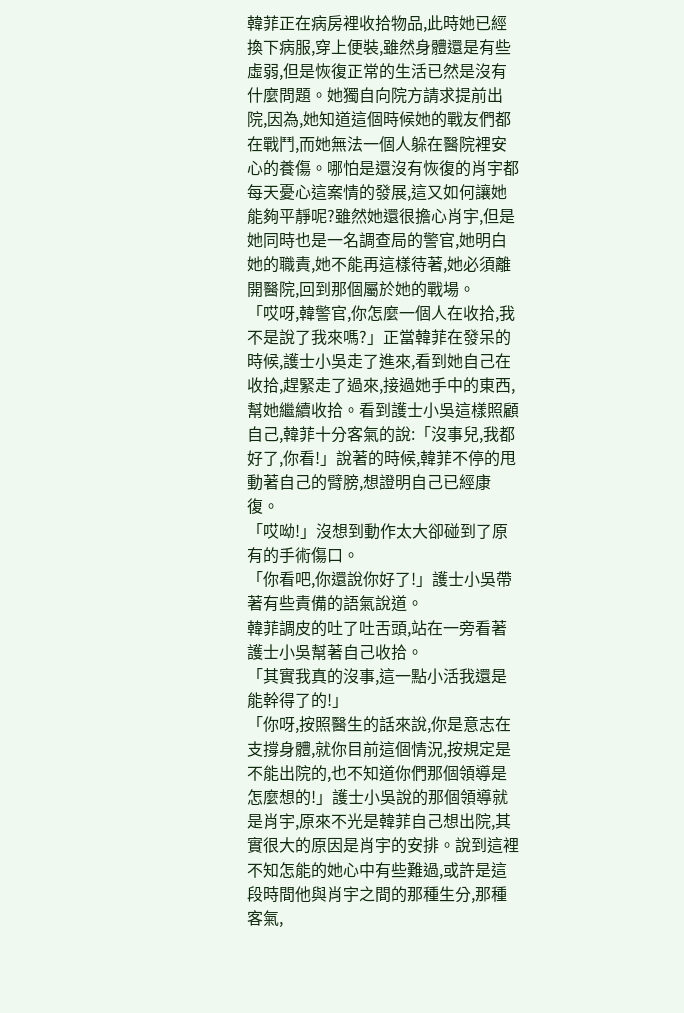韓菲正在病房裡收拾物品,此時她已經換下病服,穿上便裝,雖然身體還是有些虛弱,但是恢復正常的生活已然是沒有什麼問題。她獨自向院方請求提前出院,因為,她知道這個時候她的戰友們都在戰鬥,而她無法一個人躲在醫院裡安心的養傷。哪怕是還沒有恢復的肖宇都每天憂心這案情的發展,這又如何讓她能夠平靜呢?雖然她還很擔心肖宇,但是她同時也是一名調查局的警官,她明白她的職責,她不能再這樣待著,她必須離開醫院,回到那個屬於她的戰場。
「哎呀,韓警官,你怎麼一個人在收拾,我不是說了我來嗎?」正當韓菲在發呆的時候,護士小吳走了進來,看到她自己在收拾,趕緊走了過來,接過她手中的東西,幫她繼續收拾。看到護士小吳這樣照顧自己,韓菲十分客氣的說:「沒事兒,我都好了,你看!」說著的時候,韓菲不停的甩動著自己的臂膀,想證明自己已經康復。
「哎呦!」沒想到動作太大卻碰到了原有的手術傷口。
「你看吧,你還說你好了!」護士小吳帶著有些責備的語氣說道。
韓菲調皮的吐了吐舌頭,站在一旁看著護士小吳幫著自己收拾。
「其實我真的沒事,這一點小活我還是能幹得了的!」
「你呀,按照醫生的話來說,你是意志在支撐身體,就你目前這個情況,按規定是不能出院的,也不知道你們那個領導是怎麼想的!」護士小吳說的那個領導就是肖宇,原來不光是韓菲自己想出院,其實很大的原因是肖宇的安排。說到這裡不知怎能的她心中有些難過,或許是這段時間他與肖宇之間的那種生分,那種客氣,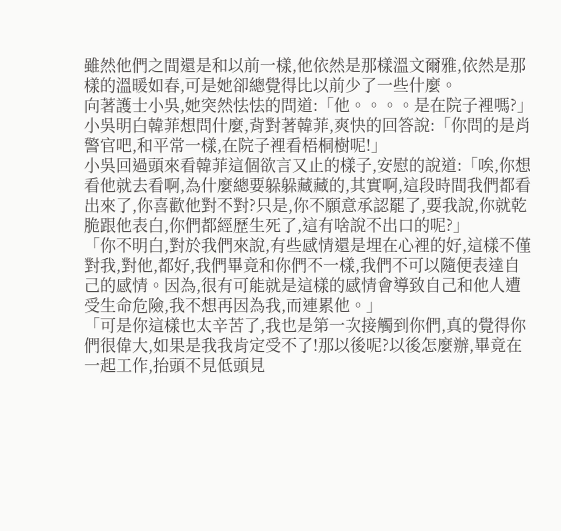雖然他們之間還是和以前一樣,他依然是那樣溫文爾雅,依然是那樣的溫暖如春,可是她卻總覺得比以前少了一些什麼。
向著護士小吳,她突然怯怯的問道:「他。。。。是在院子裡嗎?」
小吳明白韓菲想問什麼,背對著韓菲,爽快的回答說:「你問的是肖警官吧,和平常一樣,在院子裡看梧桐樹呢!」
小吳回過頭來看韓菲這個欲言又止的樣子,安慰的說道:「唉,你想看他就去看啊,為什麼總要躲躲藏藏的,其實啊,這段時間我們都看出來了,你喜歡他對不對?只是,你不願意承認罷了,要我說,你就乾脆跟他表白,你們都經歷生死了,這有啥說不出口的呢?」
「你不明白,對於我們來說,有些感情還是埋在心裡的好,這樣不僅對我,對他,都好,我們畢竟和你們不一樣,我們不可以隨便表達自己的感情。因為,很有可能就是這樣的感情會導致自己和他人遭受生命危險,我不想再因為我,而連累他。」
「可是你這樣也太辛苦了,我也是第一次接觸到你們,真的覺得你們很偉大,如果是我我肯定受不了!那以後呢?以後怎麼辦,畢竟在一起工作,抬頭不見低頭見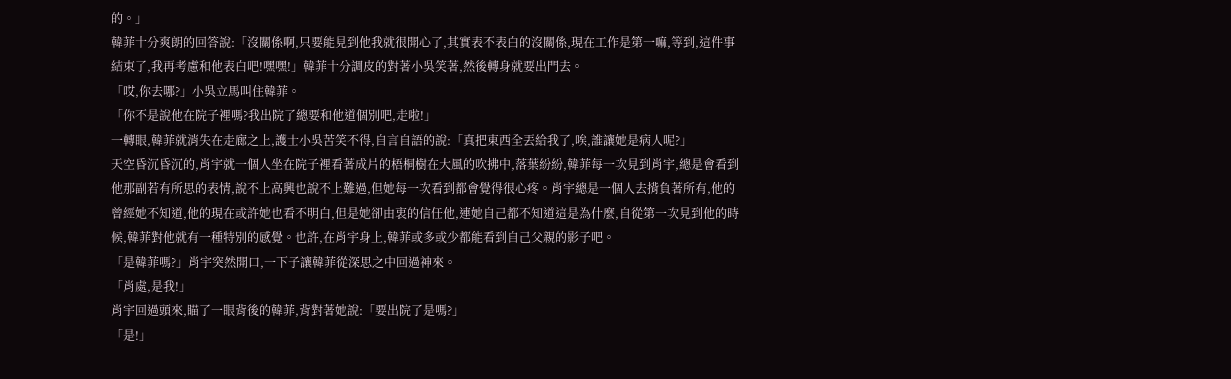的。」
韓菲十分爽朗的回答說:「沒關係啊,只要能見到他我就很開心了,其實表不表白的沒關係,現在工作是第一嘛,等到,這件事結束了,我再考慮和他表白吧!嘿嘿!」韓菲十分調皮的對著小吳笑著,然後轉身就要出門去。
「哎,你去哪?」小吳立馬叫住韓菲。
「你不是說他在院子裡嗎?我出院了總要和他道個別吧,走啦!」
一轉眼,韓菲就消失在走廊之上,護士小吳苦笑不得,自言自語的說:「真把東西全丟給我了,唉,誰讓她是病人呢?」
天空昏沉昏沉的,肖宇就一個人坐在院子裡看著成片的梧桐樹在大風的吹拂中,落葉紛紛,韓菲每一次見到肖宇,總是會看到他那副若有所思的表情,說不上高興也說不上難過,但她每一次看到都會覺得很心疼。肖宇總是一個人去揹負著所有,他的曾經她不知道,他的現在或許她也看不明白,但是她卻由衷的信任他,連她自己都不知道這是為什麼,自從第一次見到他的時候,韓菲對他就有一種特別的感覺。也許,在肖宇身上,韓菲或多或少都能看到自己父親的影子吧。
「是韓菲嗎?」肖宇突然開口,一下子讓韓菲從深思之中回過神來。
「肖處,是我!」
肖宇回過頭來,瞄了一眼背後的韓菲,背對著她說:「要出院了是嗎?」
「是!」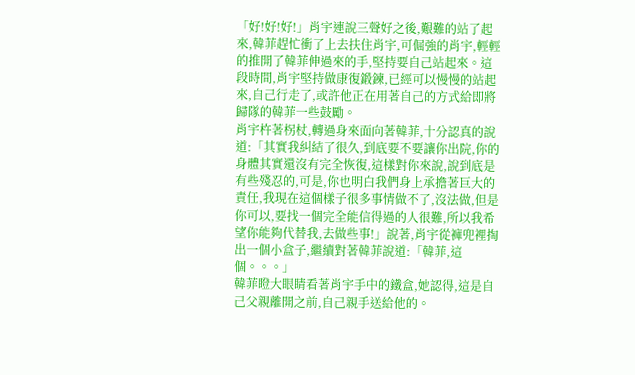「好!好!好!」肖宇連說三聲好之後,艱難的站了起來,韓菲趕忙衝了上去扶住肖宇,可倔強的肖宇,輕輕的推開了韓菲伸過來的手,堅持要自己站起來。這段時間,肖宇堅持做康復鍛鍊,已經可以慢慢的站起來,自己行走了,或許他正在用著自己的方式給即將歸隊的韓菲一些鼓勵。
肖宇杵著柺杖,轉過身來面向著韓菲,十分認真的說道:「其實我糾結了很久,到底要不要讓你出院,你的身體其實還沒有完全恢復,這樣對你來說,說到底是有些殘忍的,可是,你也明白我們身上承擔著巨大的責任,我現在這個樣子很多事情做不了,沒法做,但是你可以,要找一個完全能信得過的人很難,所以我希望你能夠代替我,去做些事!」說著,肖宇從褲兜裡掏出一個小盒子,繼續對著韓菲說道:「韓菲,這個。。。」
韓菲瞪大眼睛看著肖宇手中的鐵盒,她認得,這是自己父親離開之前,自己親手送給他的。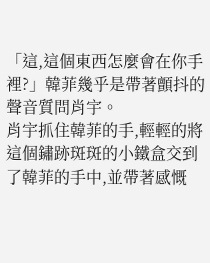「這,這個東西怎麼會在你手裡?」韓菲幾乎是帶著顫抖的聲音質問肖宇。
肖宇抓住韓菲的手,輕輕的將這個鏽跡斑斑的小鐵盒交到了韓菲的手中,並帶著感慨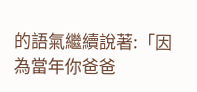的語氣繼續說著:「因為當年你爸爸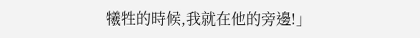犧牲的時候,我就在他的旁邊!」